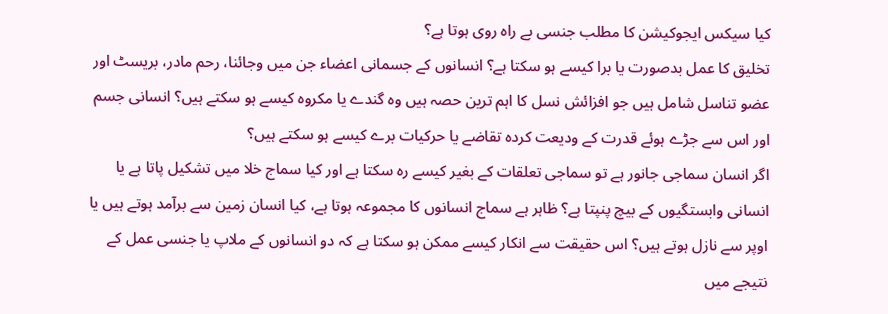کیا سیکس ایجوکیشن کا مطلب جنسی بے راہ روی ہوتا ہے؟
تخلیق کا عمل بدصورت یا برا کیسے ہو سکتا ہے؟ انسانوں کے جسمانی اعضاء جن میں وجائنا، رحم مادر، بریسٹ اور عضو تناسل شامل ہیں جو افزائش نسل کا اہم ترین حصہ ہیں وہ گندے یا مکروہ کیسے ہو سکتے ہیں؟ انسانی جسم اور اس سے جڑے ہوئے قدرت کے ودیعت کردہ تقاضے یا حرکیات برے کیسے ہو سکتے ہیں؟
اگر انسان سماجی جانور ہے تو سماجی تعلقات کے بغیر کیسے رہ سکتا ہے اور کیا سماج خلا میں تشکیل پاتا ہے یا انسانی وابستگیوں کے بیچ پنپتا ہے؟ ظاہر ہے سماج انسانوں کا مجموعہ ہوتا ہے، کیا انسان زمین سے برآمد ہوتے ہیں یا اوپر سے نازل ہوتے ہیں؟ اس حقیقت سے انکار کیسے ممکن ہو سکتا ہے کہ دو انسانوں کے ملاپ یا جنسی عمل کے نتیجے میں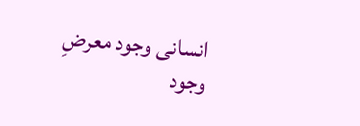انسانی وجود معرضِ وجود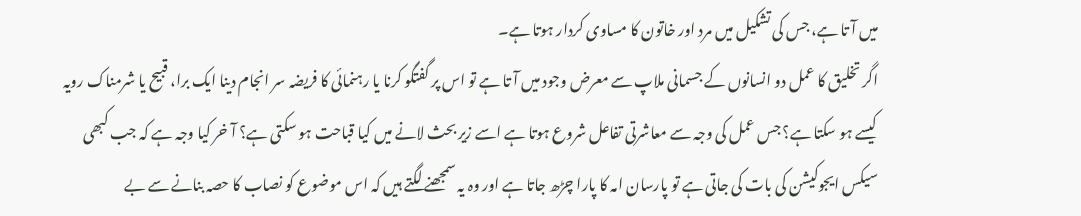میں آ تا ہے، جس کی تشکیل میں مرد اور خاتون کا مساوی کردار ہوتا ہے۔
اگر تخلیق کا عمل دو انسانوں کے جسمانی ملاپ سے معرض وجود میں آ تا ہے تو اس پر گفتگو کرنا یا رہنمائی کا فریضہ سر انجام دینا ایک برا، قبیح یا شرمناک رویہ کیسے ہو سکتا ہے؟ جس عمل کی وجہ سے معاشرتی تفاعل شروع ہوتا ہے اسے زیر بحث لانے میں کیا قباحت ہو سکتی ہے؟ آ خر کیا وجہ ہے کہ جب کبھی سیکس ایجوکیشن کی بات کی جاتی ہے تو پارسان امہ کا پارا چڑھ جاتا ہے اور وہ یہ سمجھنے لگتے ہیں کہ اس موضوع کو نصاب کا حصہ بنانے سے بے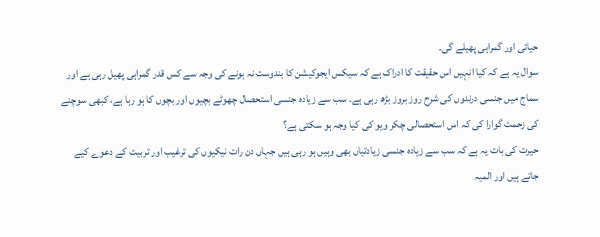حیائی اور گمراہی پھیلے گی۔
سوال یہ ہے کہ کیا انہیں اس حقیقت کا ادراک ہے کہ سیکس ایجوکیشن کا بندوست نہ ہونے کی وجہ سے کس قدر گمراہی پھیل رہی ہے اور سماج میں جنسی درندوں کی شرح روز بروز بڑھ رہی ہے۔ سب سے زیادہ جنسی استحصال چھوٹے بچیوں اور بچوں کا ہو رہا ہے، کبھی سوچنے کی زحمت گوارا کی کہ اس استحصالی چکر ویو کی کیا وجہ ہو سکتی ہے؟
حیرت کی بات یہ ہے کہ سب سے زیادہ جنسی زیادتیاں بھی وہیں ہو رہی ہیں جہاں دن رات نیکیوں کی ترغیب اور تربیت کے دعوے کیے جاتے ہیں اور المیہ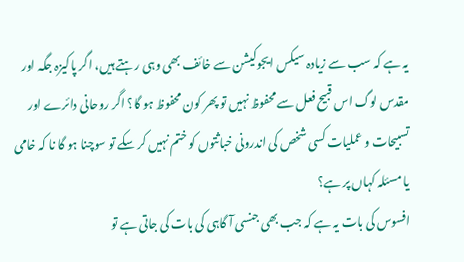یہ ہے کہ سب سے زیادہ سیکس ایجوکیشن سے خائف بھی وہی رہتے ہیں، اگر پاکیزہ جگہ اور مقدس لوگ اس قبیح فعل سے محفوظ نہیں تو پھر کون محفوظ ہو گا؟ اگر روحانی دائرے اور تسبیحات و عملیات کسی شخص کی اندرونی خباثتوں کو ختم نہیں کر سکے تو سوچنا ہو گا نا کہ خامی یا مسئلہ کہاں پر ہے؟
افسوس کی بات یہ ہے کہ جب بھی جنسی آ گاہی کی بات کی جاتی ہے تو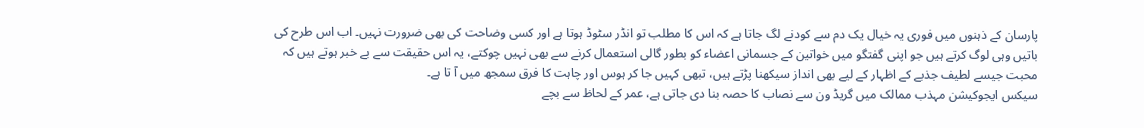پارسان کے ذہنوں میں فوری یہ خیال یک دم سے کودنے لگ جاتا ہے کہ اس کا مطلب تو انڈر سٹوڈ ہوتا ہے اور کسی وضاحت کی بھی ضرورت نہیں۔ اب اس طرح کی باتیں وہی لوگ کرتے ہیں جو اپنی گفتگو میں خواتین کے جسمانی اعضاء کو بطور گالی استعمال کرنے سے بھی نہیں چوکتے، یہ اس حقیقت سے بے خبر ہوتے ہیں کہ محبت جیسے لطیف جذبے کے اظہار کے لیے بھی انداز سیکھنا پڑتے ہیں، تبھی کہیں جا کر ہوس اور چاہت کا فرق سمجھ میں آ تا ہے۔
سیکس ایجوکیشن مہذب ممالک میں گریڈ ون سے نصاب کا حصہ بنا دی جاتی ہے، عمر کے لحاظ سے بچے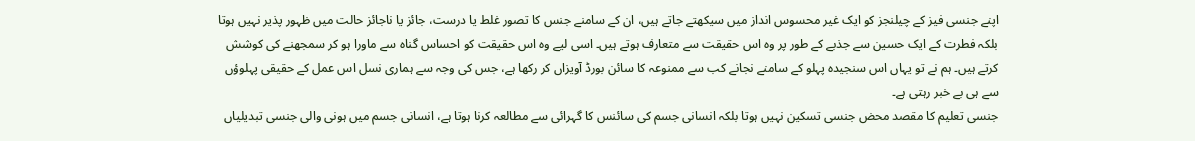اپنے جنسی فیز کے چیلنجز کو ایک غیر محسوس انداز میں سیکھتے جاتے ہیں، ان کے سامنے جنس کا تصور غلط یا درست، جائز یا ناجائز حالت میں ظہور پذیر نہیں ہوتا بلکہ فطرت کے ایک حسین سے جذبے کے طور پر وہ اس حقیقت سے متعارف ہوتے ہیں۔ اسی لیے وہ اس حقیقت کو احساس گناہ سے ماورا ہو کر سمجھنے کی کوشش کرتے ہیں۔ ہم نے تو یہاں اس سنجیدہ پہلو کے سامنے نجانے کب سے ممنوعہ کا سائن بورڈ آویزاں کر رکھا ہے، جس کی وجہ سے ہماری نسل اس عمل کے حقیقی پہلوؤں سے ہی بے خبر رہتی ہے۔
جنسی تعلیم کا مقصد محض جنسی تسکین نہیں ہوتا بلکہ انسانی جسم کی سائنس کا گہرائی سے مطالعہ کرنا ہوتا ہے، انسانی جسم میں ہونی والی جنسی تبدیلیاں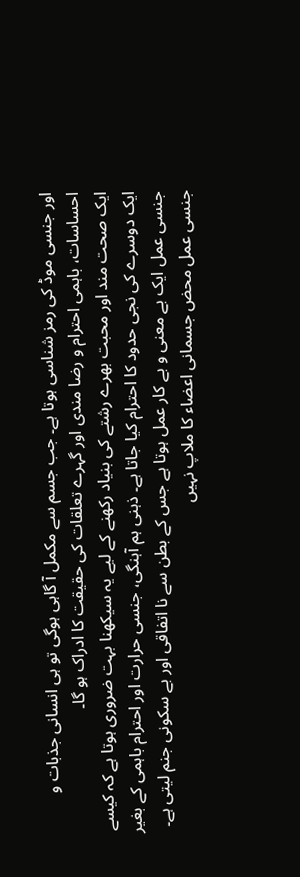اور جنسی موڈ کی رمز شناسی ہوتا ہے۔ جب جسم سے مکمل آ گاہی ہوگی تو ہی انسانی جذبات و احساسات، باہمی احترام و رضا مندی اور گہرے تعلقات کی حقیقت کا ادراک ہو گا۔
ایک صحت مند اور محبت بھرے رشتے کی بنیاد رکھنے کے لیے یہ سیکھنا بہت ضروری ہوتا ہے کہ کیسے ایک دوسرے کی نجی حدود کا احترام کیا جاتا ہے۔ ذہنی ہم آہنگی، جنسی حرارت اور احترام باہمی کے بغیر جنسی عمل ایک بے معنی و بے کار عمل ہوتا ہے جس کے بطن سے نا اتفاقی اور بے سکونی جنم لیتی ہے۔ جنسی عمل محض جسمانی اعضاء کا ملاپ نہیں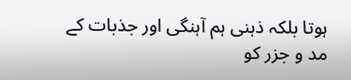ہوتا بلکہ ذہنی ہم آہنگی اور جذبات کے مد و جزر کو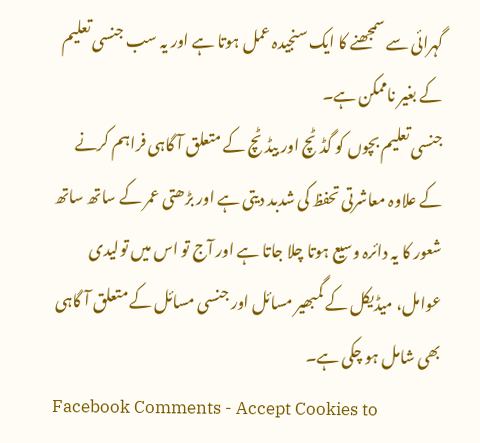گہرائی سے سمجھنے کا ایک سنجیدہ عمل ہوتا ہے اور یہ سب جنسی تعلیم کے بغیر ناممکن ہے۔
جنسی تعلیم بچوں کو گڈ ٹچ اور بیڈ ٹچ کے متعلق آ گاہی فراہم کرنے کے علاوہ معاشرتی تحفظ کی شدبد دیتی ہے اور بڑھتی عمر کے ساتھ ساتھ شعور کا یہ دائرہ وسیع ہوتا چلا جاتا ہے اور آج تو اس میں تولیدی عوامل، میڈیکل کے گمبھیر مسائل اور جنسی مسائل کے متعلق آ گاہی بھی شامل ہو چکی ہے۔
Facebook Comments - Accept Cookies to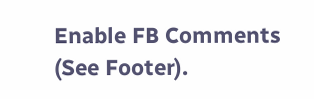Enable FB Comments (See Footer).